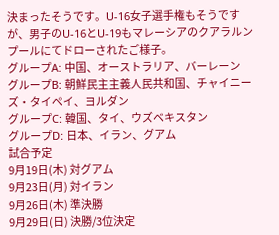決まったそうです。U-16女子選手権もそうですが、男子のU-16とU-19もマレーシアのクアラルンプールにてドローされたご様子。
グループA: 中国、オーストラリア、バーレーン
グループB: 朝鮮民主主義人民共和国、チャイニーズ・タイペイ、ヨルダン
グループC: 韓国、タイ、ウズベキスタン
グループD: 日本、イラン、グアム
試合予定
9月19日(木) 対グアム
9月23日(月) 対イラン
9月26日(木) 準決勝
9月29日(日) 決勝/3位決定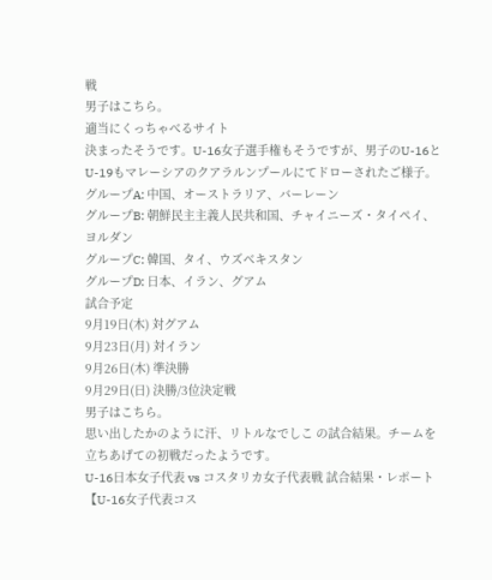戦
男子はこちら。
適当にくっちゃべるサイト
決まったそうです。U-16女子選手権もそうですが、男子のU-16とU-19もマレーシアのクアラルンプールにてドローされたご様子。
グループA: 中国、オーストラリア、バーレーン
グループB: 朝鮮民主主義人民共和国、チャイニーズ・タイペイ、ヨルダン
グループC: 韓国、タイ、ウズベキスタン
グループD: 日本、イラン、グアム
試合予定
9月19日(木) 対グアム
9月23日(月) 対イラン
9月26日(木) 準決勝
9月29日(日) 決勝/3位決定戦
男子はこちら。
思い出したかのように汗、リトルなでしこ の試合結果。チームを立ちあげての初戦だったようです。
U-16日本女子代表 vs コスタリカ女子代表戦 試合結果・レポート
【U-16女子代表コス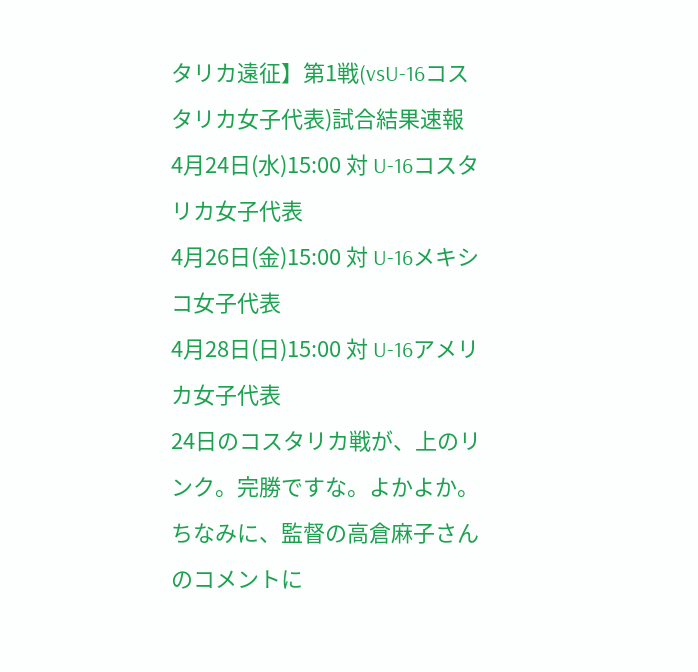タリカ遠征】第1戦(vsU-16コスタリカ女子代表)試合結果速報
4月24日(水)15:00 対 U-16コスタリカ女子代表
4月26日(金)15:00 対 U-16メキシコ女子代表
4月28日(日)15:00 対 U-16アメリカ女子代表
24日のコスタリカ戦が、上のリンク。完勝ですな。よかよか。
ちなみに、監督の高倉麻子さんのコメントに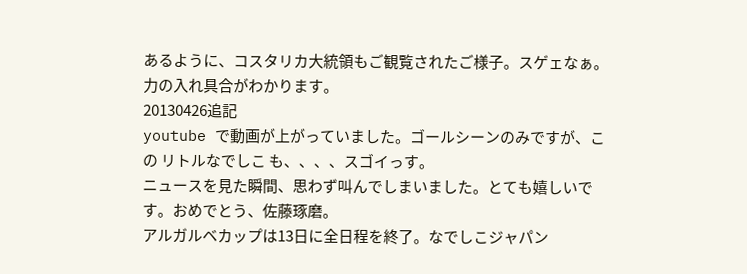あるように、コスタリカ大統領もご観覧されたご様子。スゲェなぁ。力の入れ具合がわかります。
20130426追記
youtube で動画が上がっていました。ゴールシーンのみですが、この リトルなでしこ も、、、、スゴイっす。
ニュースを見た瞬間、思わず叫んでしまいました。とても嬉しいです。おめでとう、佐藤琢磨。
アルガルベカップは13日に全日程を終了。なでしこジャパン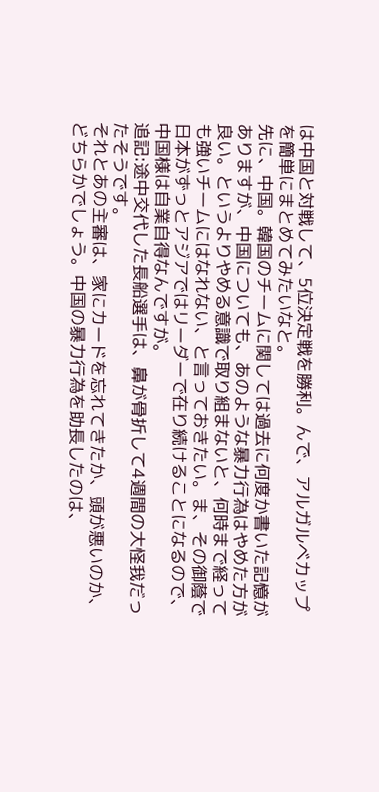は中国と対戦して、5位決定戦を勝利。んで、アルガルベカップを簡単にまとめてみたいなと。
先に、中国。韓国のチームに関しては過去に何度か書いた記憶がありますが、中国についても、あのような暴力行為はやめた方が良い。というよりやめる意識で取り組まないと、何時まで経っても強いチームにはなれない、と言っておきたい。ま、その御蔭で日本がずっとアジアではリーダーで在り続けることになるので、中国様は自業自得なんですが。
追記:途中交代した長船選手は、鼻が骨折して4週間の大怪我だったそうです。
それとあの主審は、家にカードを忘れてきたか、頭が悪いのか、どちらかでしょう。中国の暴力行為を助長したのは、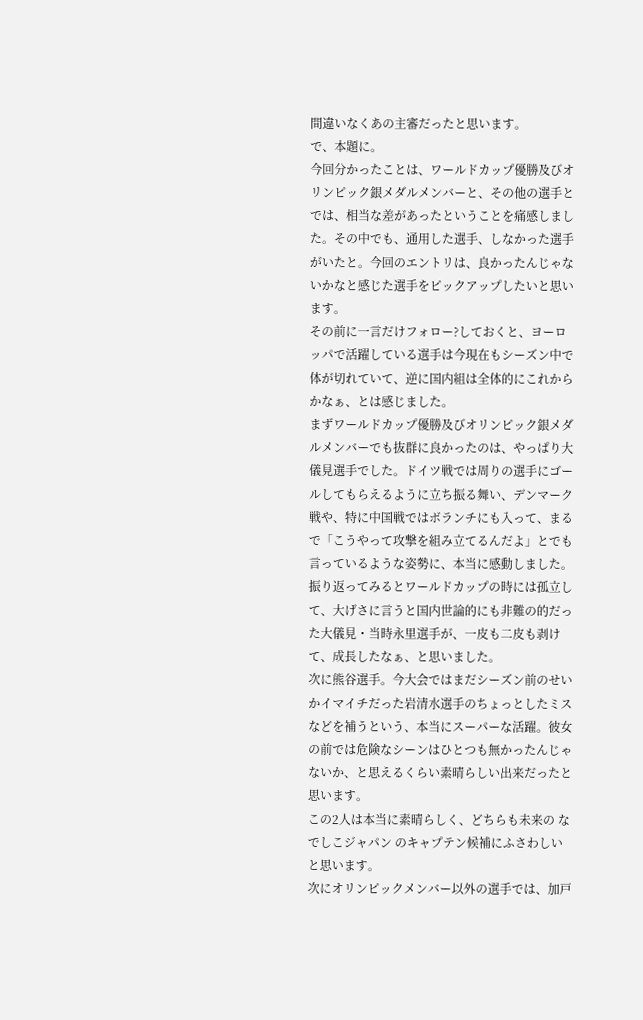間違いなくあの主審だったと思います。
で、本題に。
今回分かったことは、ワールドカップ優勝及びオリンピック銀メダルメンバーと、その他の選手とでは、相当な差があったということを痛感しました。その中でも、通用した選手、しなかった選手がいたと。今回のエントリは、良かったんじゃないかなと感じた選手をピックアップしたいと思います。
その前に一言だけフォロー?しておくと、ヨーロッパで活躍している選手は今現在もシーズン中で体が切れていて、逆に国内組は全体的にこれからかなぁ、とは感じました。
まずワールドカップ優勝及びオリンピック銀メダルメンバーでも抜群に良かったのは、やっぱり大儀見選手でした。ドイツ戦では周りの選手にゴールしてもらえるように立ち振る舞い、デンマーク戦や、特に中国戦ではボランチにも入って、まるで「こうやって攻撃を組み立てるんだよ」とでも言っているような姿勢に、本当に感動しました。振り返ってみるとワールドカップの時には孤立して、大げさに言うと国内世論的にも非難の的だった大儀見・当時永里選手が、一皮も二皮も剥けて、成長したなぁ、と思いました。
次に熊谷選手。今大会ではまだシーズン前のせいかイマイチだった岩清水選手のちょっとしたミスなどを補うという、本当にスーパーな活躍。彼女の前では危険なシーンはひとつも無かったんじゃないか、と思えるくらい素晴らしい出来だったと思います。
この2人は本当に素晴らしく、どちらも未来の なでしこジャパン のキャプテン候補にふさわしいと思います。
次にオリンピックメンバー以外の選手では、加戸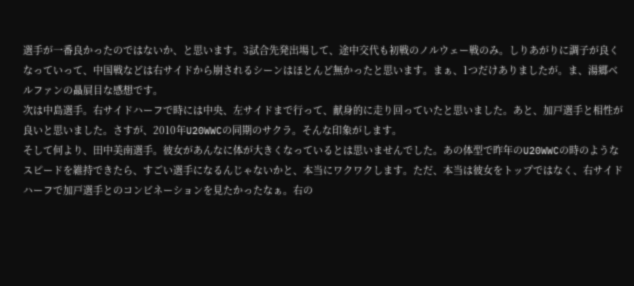選手が一番良かったのではないか、と思います。3試合先発出場して、途中交代も初戦のノルウェー戦のみ。しりあがりに調子が良くなっていって、中国戦などは右サイドから崩されるシーンはほとんど無かったと思います。まぁ、1つだけありましたが。ま、湯郷ベルファンの贔屓目な感想です。
次は中島選手。右サイドハーフで時には中央、左サイドまで行って、献身的に走り回っていたと思いました。あと、加戸選手と相性が良いと思いました。さすが、2010年U20WWCの同期のサクラ。そんな印象がします。
そして何より、田中美南選手。彼女があんなに体が大きくなっているとは思いませんでした。あの体型で昨年のU20WWCの時のようなスピードを維持できたら、すごい選手になるんじゃないかと、本当にワクワクします。ただ、本当は彼女をトップではなく、右サイドハーフで加戸選手とのコンビネーションを見たかったなぁ。右の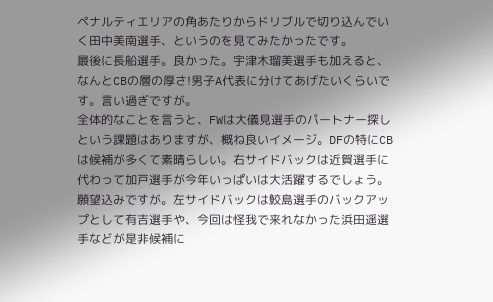ペナルティエリアの角あたりからドリブルで切り込んでいく田中美南選手、というのを見てみたかったです。
最後に長船選手。良かった。宇津木瑠美選手も加えると、なんとCBの層の厚さ!男子A代表に分けてあげたいくらいです。言い過ぎですが。
全体的なことを言うと、FWは大儀見選手のパートナー探しという課題はありますが、概ね良いイメージ。DFの特にCBは候補が多くて素晴らしい。右サイドバックは近賀選手に代わって加戸選手が今年いっぱいは大活躍するでしょう。願望込みですが。左サイドバックは鮫島選手のバックアップとして有吉選手や、今回は怪我で来れなかった浜田遥選手などが是非候補に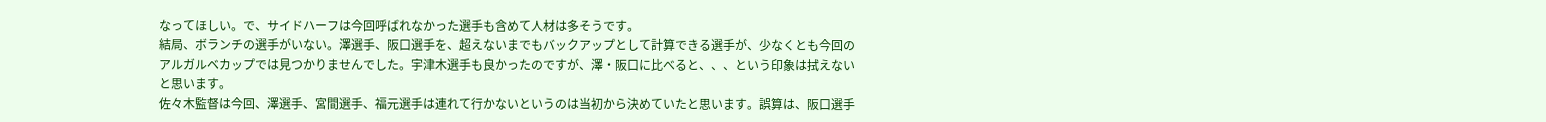なってほしい。で、サイドハーフは今回呼ばれなかった選手も含めて人材は多そうです。
結局、ボランチの選手がいない。澤選手、阪口選手を、超えないまでもバックアップとして計算できる選手が、少なくとも今回のアルガルベカップでは見つかりませんでした。宇津木選手も良かったのですが、澤・阪口に比べると、、、という印象は拭えないと思います。
佐々木監督は今回、澤選手、宮間選手、福元選手は連れて行かないというのは当初から決めていたと思います。誤算は、阪口選手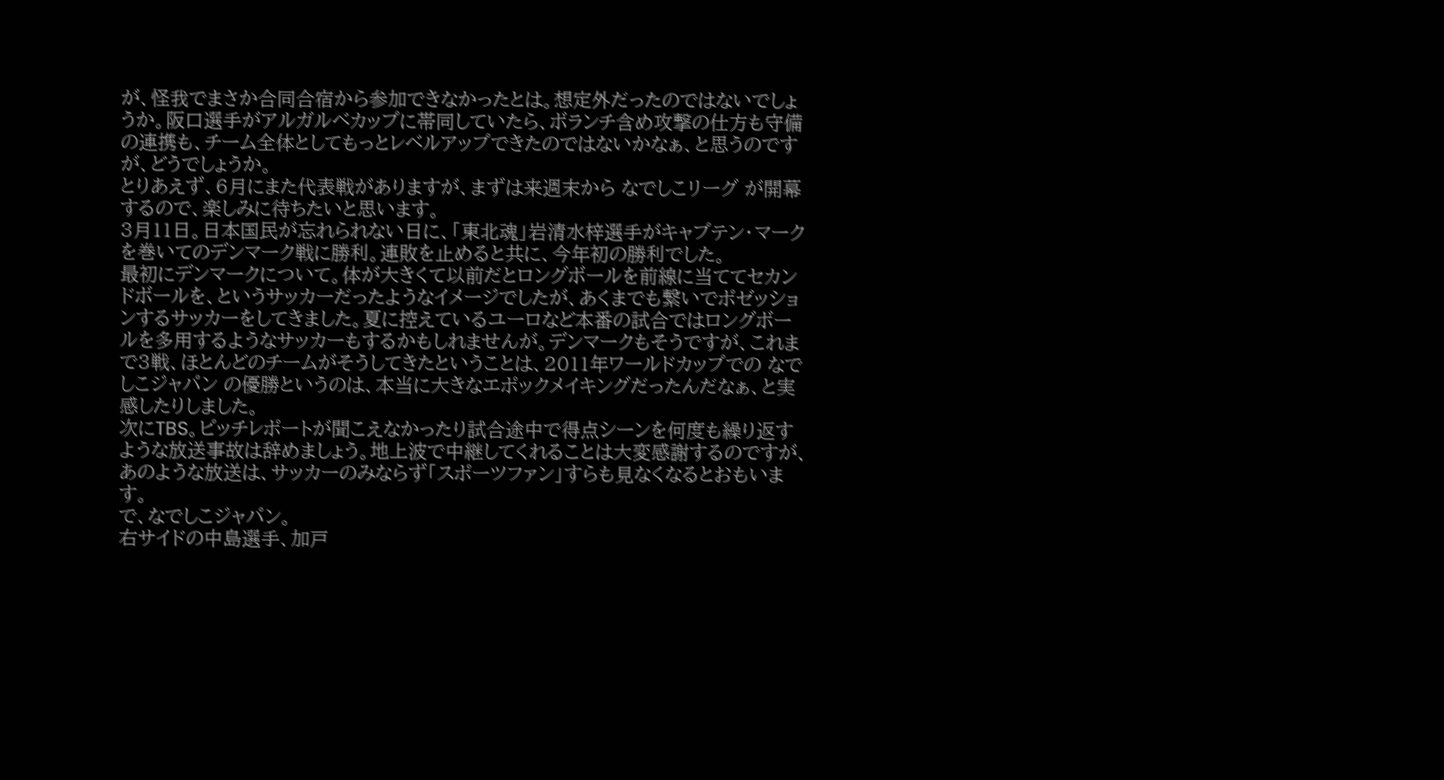が、怪我でまさか合同合宿から参加できなかったとは。想定外だったのではないでしょうか。阪口選手がアルガルベカップに帯同していたら、ボランチ含め攻撃の仕方も守備の連携も、チーム全体としてもっとレベルアップできたのではないかなぁ、と思うのですが、どうでしょうか。
とりあえず、6月にまた代表戦がありますが、まずは来週末から なでしこリーグ が開幕するので、楽しみに待ちたいと思います。
3月11日。日本国民が忘れられない日に、「東北魂」岩清水梓選手がキャプテン・マークを巻いてのデンマーク戦に勝利。連敗を止めると共に、今年初の勝利でした。
最初にデンマークについて。体が大きくて以前だとロングボールを前線に当ててセカンドボールを、というサッカーだったようなイメージでしたが、あくまでも繋いでポゼッションするサッカーをしてきました。夏に控えているユーロなど本番の試合ではロングボールを多用するようなサッカーもするかもしれませんが。デンマークもそうですが、これまで3戦、ほとんどのチームがそうしてきたということは、2011年ワールドカップでの なでしこジャパン の優勝というのは、本当に大きなエポックメイキングだったんだなぁ、と実感したりしました。
次にTBS。ピッチレポートが聞こえなかったり試合途中で得点シーンを何度も繰り返すような放送事故は辞めましょう。地上波で中継してくれることは大変感謝するのですが、あのような放送は、サッカーのみならず「スポーツファン」すらも見なくなるとおもいます。
で、なでしこジャパン。
右サイドの中島選手、加戸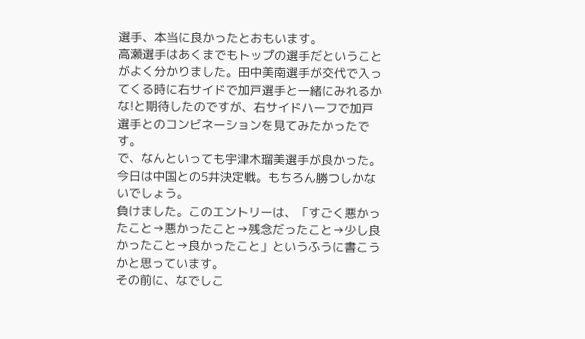選手、本当に良かったとおもいます。
高瀬選手はあくまでもトップの選手だということがよく分かりました。田中美南選手が交代で入ってくる時に右サイドで加戸選手と一緒にみれるかな!と期待したのですが、右サイドハーフで加戸選手とのコンビネーションを見てみたかったです。
で、なんといっても宇津木瑠美選手が良かった。
今日は中国との5井決定戦。もちろん勝つしかないでしょう。
負けました。このエントリーは、「すごく悪かったこと→悪かったこと→残念だったこと→少し良かったこと→良かったこと」というふうに書こうかと思っています。
その前に、なでしこ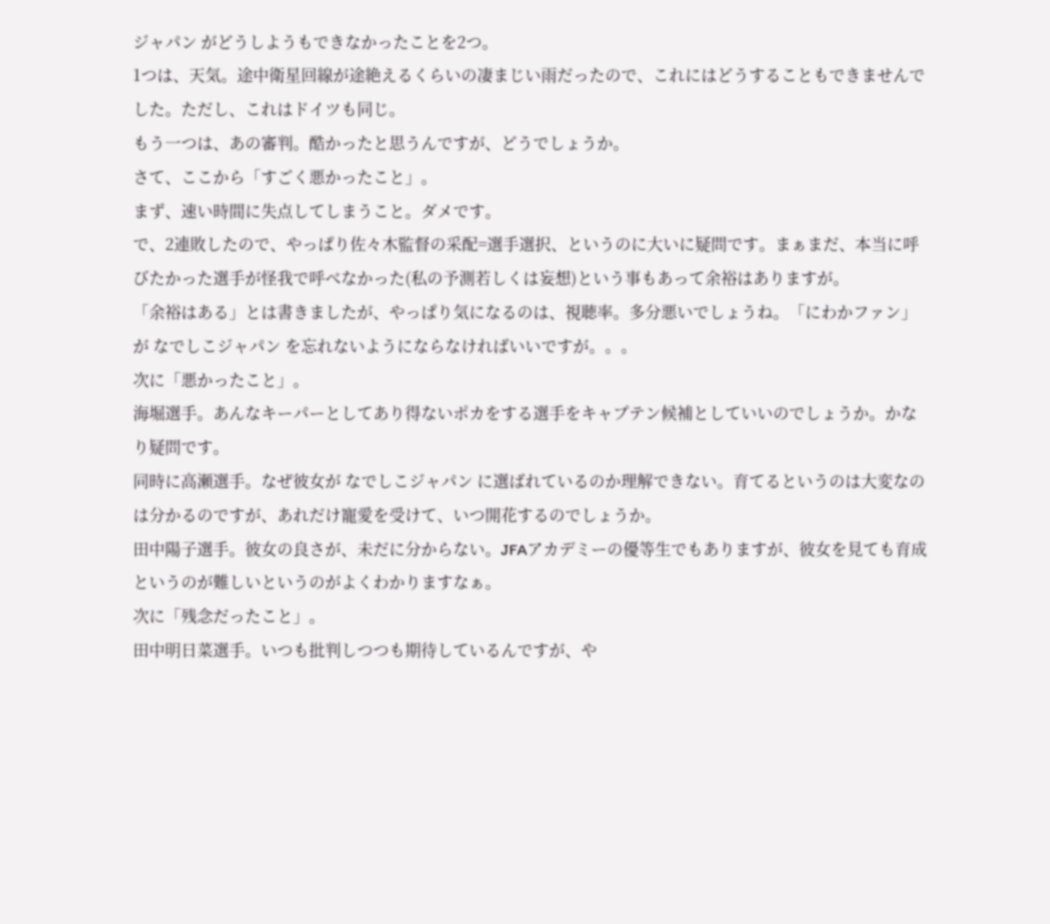ジャパン がどうしようもできなかったことを2つ。
1つは、天気。途中衛星回線が途絶えるくらいの凄まじい雨だったので、これにはどうすることもできませんでした。ただし、これはドイツも同じ。
もう一つは、あの審判。酷かったと思うんですが、どうでしょうか。
さて、ここから「すごく悪かったこと」。
まず、速い時間に失点してしまうこと。ダメです。
で、2連敗したので、やっぱり佐々木監督の采配=選手選択、というのに大いに疑問です。まぁまだ、本当に呼びたかった選手が怪我で呼べなかった(私の予測若しくは妄想)という事もあって余裕はありますが。
「余裕はある」とは書きましたが、やっぱり気になるのは、視聴率。多分悪いでしょうね。「にわかファン」が なでしこジャパン を忘れないようにならなければいいですが。。。
次に「悪かったこと」。
海堀選手。あんなキーパーとしてあり得ないポカをする選手をキャプテン候補としていいのでしょうか。かなり疑問です。
同時に高瀬選手。なぜ彼女が なでしこジャパン に選ばれているのか理解できない。育てるというのは大変なのは分かるのですが、あれだけ寵愛を受けて、いつ開花するのでしょうか。
田中陽子選手。彼女の良さが、未だに分からない。JFAアカデミーの優等生でもありますが、彼女を見ても育成というのが難しいというのがよくわかりますなぁ。
次に「残念だったこと」。
田中明日菜選手。いつも批判しつつも期待しているんですが、や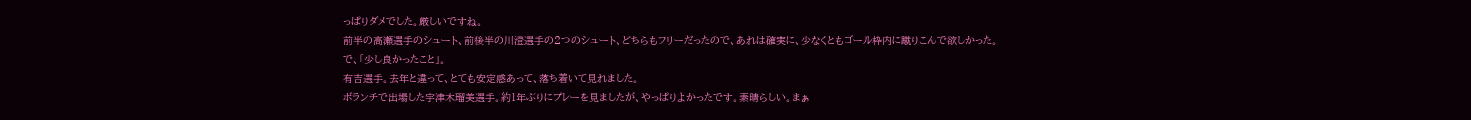っぱりダメでした。厳しいですね。
前半の高瀬選手のシュート、前後半の川澄選手の2つのシュート、どちらもフリーだったので、あれは確実に、少なくともゴール枠内に蹴りこんで欲しかった。
で、「少し良かったこと」。
有吉選手。去年と違って、とても安定感あって、落ち着いて見れました。
ボランチで出場した宇津木瑠美選手。約1年ぶりにプレーを見ましたが、やっぱりよかったです。素晴らしい。まぁ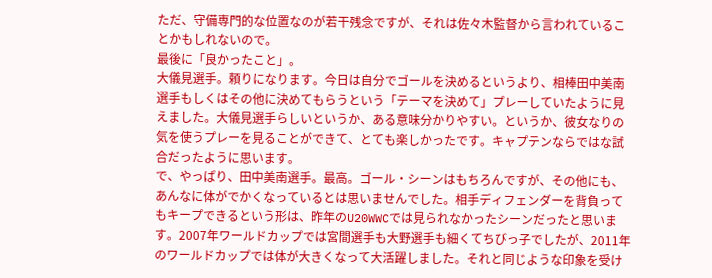ただ、守備専門的な位置なのが若干残念ですが、それは佐々木監督から言われていることかもしれないので。
最後に「良かったこと」。
大儀見選手。頼りになります。今日は自分でゴールを決めるというより、相棒田中美南選手もしくはその他に決めてもらうという「テーマを決めて」プレーしていたように見えました。大儀見選手らしいというか、ある意味分かりやすい。というか、彼女なりの気を使うプレーを見ることができて、とても楽しかったです。キャプテンならではな試合だったように思います。
で、やっぱり、田中美南選手。最高。ゴール・シーンはもちろんですが、その他にも、あんなに体がでかくなっているとは思いませんでした。相手ディフェンダーを背負ってもキープできるという形は、昨年のU20WWCでは見られなかったシーンだったと思います。2007年ワールドカップでは宮間選手も大野選手も細くてちびっ子でしたが、2011年のワールドカップでは体が大きくなって大活躍しました。それと同じような印象を受け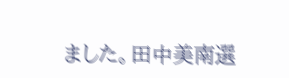ました。田中美南選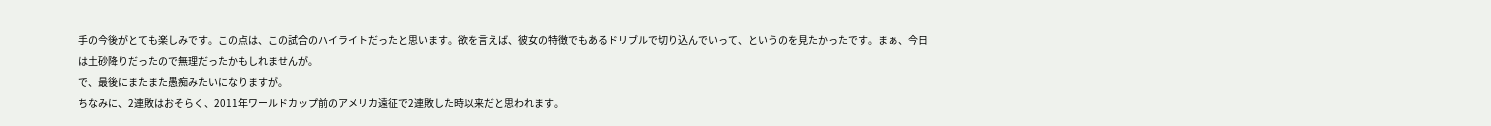手の今後がとても楽しみです。この点は、この試合のハイライトだったと思います。欲を言えば、彼女の特徴でもあるドリブルで切り込んでいって、というのを見たかったです。まぁ、今日は土砂降りだったので無理だったかもしれませんが。
で、最後にまたまた愚痴みたいになりますが。
ちなみに、2連敗はおそらく、2011年ワールドカップ前のアメリカ遠征で2連敗した時以来だと思われます。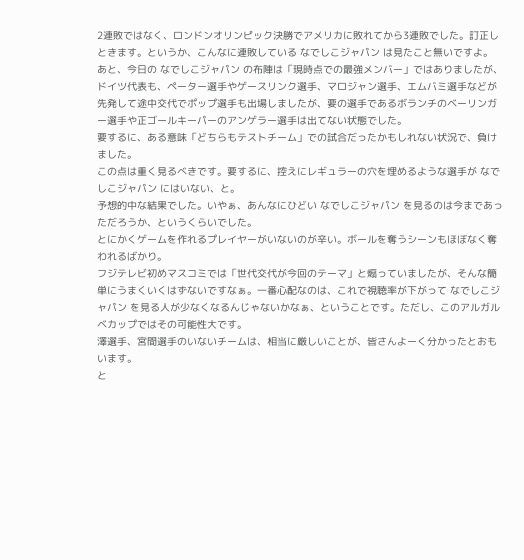2連敗ではなく、ロンドンオリンピック決勝でアメリカに敗れてから3連敗でした。訂正しときます。というか、こんなに連敗している なでしこジャパン は見たこと無いですよ。
あと、今日の なでしこジャパン の布陣は「現時点での最強メンバー」ではありましたが、ドイツ代表も、ペーター選手やゲースリンク選手、マロジャン選手、エムバミ選手などが先発して途中交代でポップ選手も出場しましたが、要の選手であるボランチのベーリンガー選手や正ゴールキーパーのアンゲラー選手は出てない状態でした。
要するに、ある意味「どちらもテストチーム」での試合だったかもしれない状況で、負けました。
この点は重く見るべきです。要するに、控えにレギュラーの穴を埋めるような選手が なでしこジャパン にはいない、と。
予想的中な結果でした。いやぁ、あんなにひどい なでしこジャパン を見るのは今まであっただろうか、というくらいでした。
とにかくゲームを作れるプレイヤーがいないのが辛い。ボールを奪うシーンもほぼなく奪われるばかり。
フジテレビ初めマスコミでは「世代交代が今回のテーマ」と煽っていましたが、そんな簡単にうまくいくはずないですなぁ。一番心配なのは、これで視聴率が下がって なでしこジャパン を見る人が少なくなるんじゃないかなぁ、ということです。ただし、このアルガルベカップではその可能性大です。
澤選手、宮間選手のいないチームは、相当に厳しいことが、皆さんよーく分かったとおもいます。
と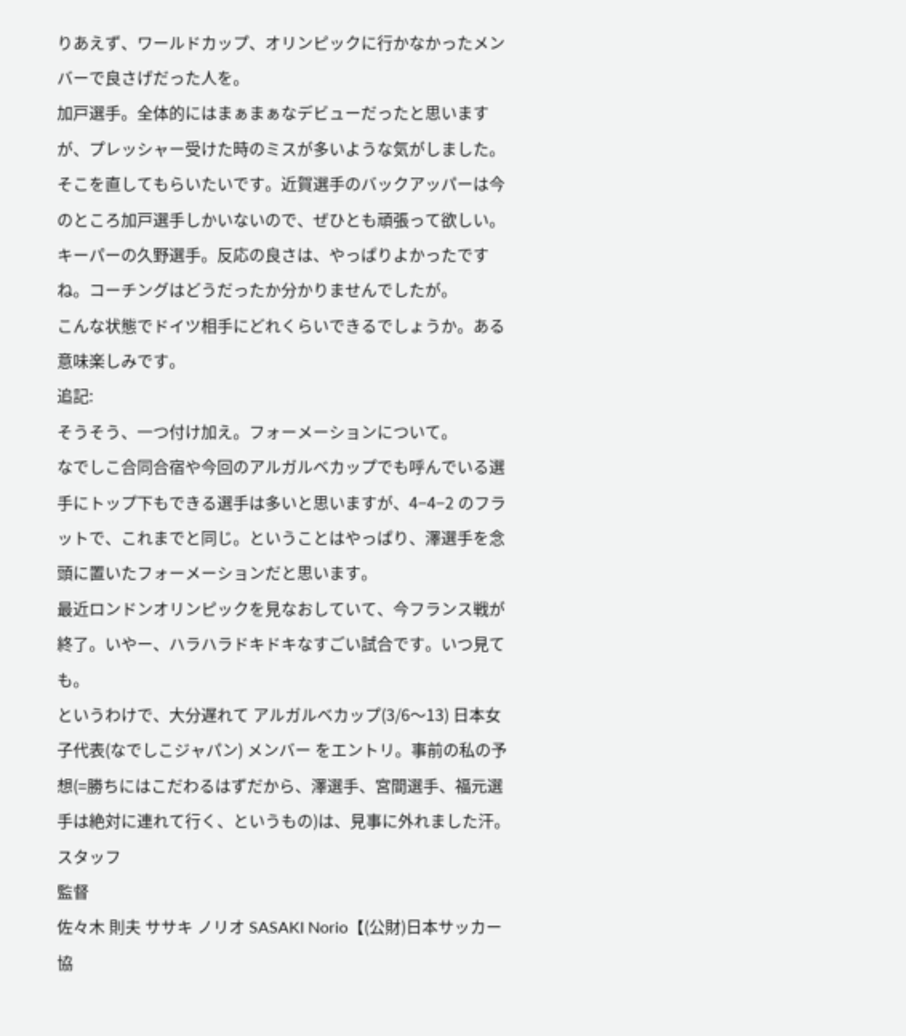りあえず、ワールドカップ、オリンピックに行かなかったメンバーで良さげだった人を。
加戸選手。全体的にはまぁまぁなデビューだったと思いますが、プレッシャー受けた時のミスが多いような気がしました。そこを直してもらいたいです。近賀選手のバックアッパーは今のところ加戸選手しかいないので、ぜひとも頑張って欲しい。
キーパーの久野選手。反応の良さは、やっぱりよかったですね。コーチングはどうだったか分かりませんでしたが。
こんな状態でドイツ相手にどれくらいできるでしょうか。ある意味楽しみです。
追記:
そうそう、一つ付け加え。フォーメーションについて。
なでしこ合同合宿や今回のアルガルベカップでも呼んでいる選手にトップ下もできる選手は多いと思いますが、4−4−2 のフラットで、これまでと同じ。ということはやっぱり、澤選手を念頭に置いたフォーメーションだと思います。
最近ロンドンオリンピックを見なおしていて、今フランス戦が終了。いやー、ハラハラドキドキなすごい試合です。いつ見ても。
というわけで、大分遅れて アルガルベカップ(3/6〜13) 日本女子代表(なでしこジャパン) メンバー をエントリ。事前の私の予想(=勝ちにはこだわるはずだから、澤選手、宮間選手、福元選手は絶対に連れて行く、というもの)は、見事に外れました汗。
スタッフ
監督
佐々木 則夫 ササキ ノリオ SASAKI Norio【(公財)日本サッカー協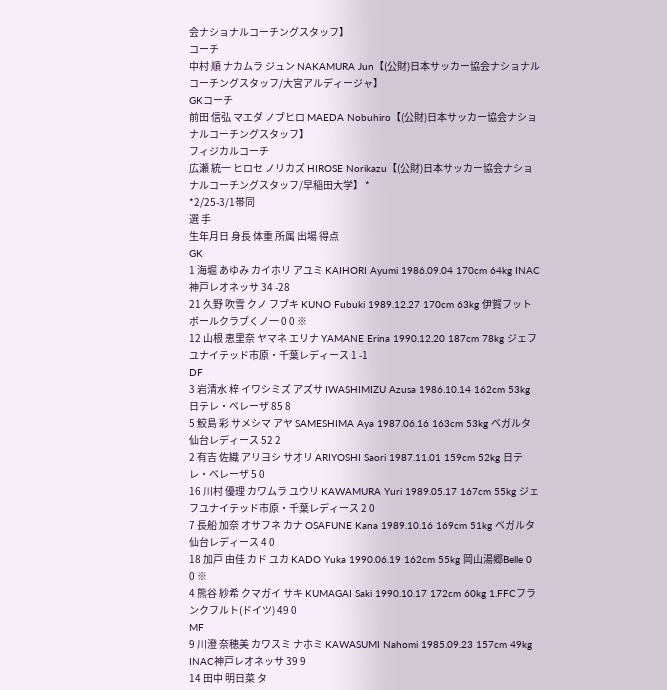会ナショナルコーチングスタッフ】
コーチ
中村 順 ナカムラ ジュン NAKAMURA Jun【(公財)日本サッカー協会ナショナルコーチングスタッフ/大宮アルディージャ】
GKコーチ
前田 信弘 マエダ ノブヒロ MAEDA Nobuhiro【(公財)日本サッカー協会ナショナルコーチングスタッフ】
フィジカルコーチ
広瀬 統一 ヒロセ ノリカズ HIROSE Norikazu【(公財)日本サッカー協会ナショナルコーチングスタッフ/早稲田大学】 *
*2/25-3/1帯同
選 手
生年月日 身長 体重 所属 出場 得点
GK
1 海堀 あゆみ カイホリ アユミ KAIHORI Ayumi 1986.09.04 170cm 64kg INAC神戸レオネッサ 34 -28
21 久野 吹雪 クノ フブキ KUNO Fubuki 1989.12.27 170cm 63kg 伊賀フットボールクラブくノ一 0 0 ※
12 山根 恵里奈 ヤマネ エリナ YAMANE Erina 1990.12.20 187cm 78kg ジェフユナイテッド市原・千葉レディース 1 -1
DF
3 岩清水 梓 イワシミズ アズサ IWASHIMIZU Azusa 1986.10.14 162cm 53kg 日テレ・ベレーザ 85 8
5 鮫島 彩 サメシマ アヤ SAMESHIMA Aya 1987.06.16 163cm 53kg ベガルタ仙台レディース 52 2
2 有吉 佐織 アリヨシ サオリ ARIYOSHI Saori 1987.11.01 159cm 52kg 日テレ・ベレーザ 5 0
16 川村 優理 カワムラ ユウリ KAWAMURA Yuri 1989.05.17 167cm 55kg ジェフユナイテッド市原・千葉レディース 2 0
7 長船 加奈 オサフネ カナ OSAFUNE Kana 1989.10.16 169cm 51kg ベガルタ仙台レディース 4 0
18 加戸 由佳 カド ユカ KADO Yuka 1990.06.19 162cm 55kg 岡山湯郷Belle 0 0 ※
4 熊谷 紗希 クマガイ サキ KUMAGAI Saki 1990.10.17 172cm 60kg 1.FFCフランクフルト(ドイツ) 49 0
MF
9 川澄 奈穂美 カワスミ ナホミ KAWASUMI Nahomi 1985.09.23 157cm 49kg INAC神戸レオネッサ 39 9
14 田中 明日菜 タ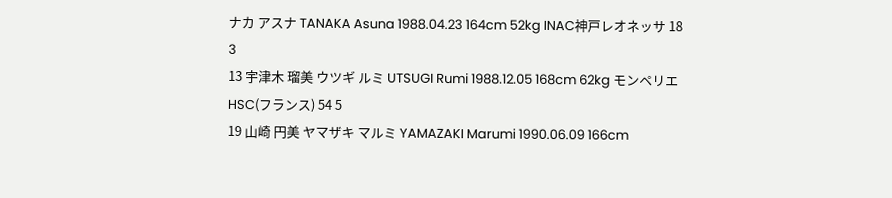ナカ アスナ TANAKA Asuna 1988.04.23 164cm 52kg INAC神戸レオネッサ 18 3
13 宇津木 瑠美 ウツギ ルミ UTSUGI Rumi 1988.12.05 168cm 62kg モンペリエHSC(フランス) 54 5
19 山崎 円美 ヤマザキ マルミ YAMAZAKI Marumi 1990.06.09 166cm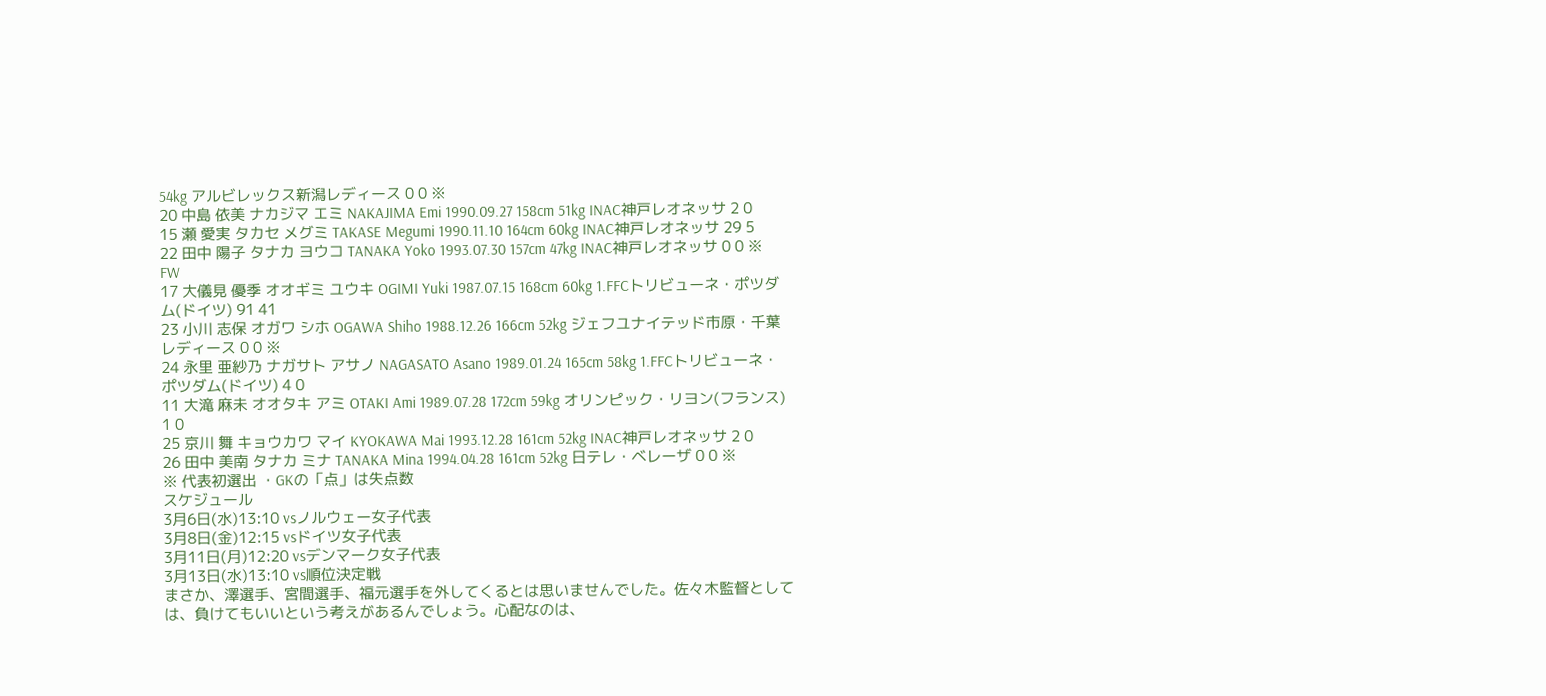54kg アルビレックス新潟レディース 0 0 ※
20 中島 依美 ナカジマ エミ NAKAJIMA Emi 1990.09.27 158cm 51kg INAC神戸レオネッサ 2 0
15 瀬 愛実 タカセ メグミ TAKASE Megumi 1990.11.10 164cm 60kg INAC神戸レオネッサ 29 5
22 田中 陽子 タナカ ヨウコ TANAKA Yoko 1993.07.30 157cm 47kg INAC神戸レオネッサ 0 0 ※
FW
17 大儀見 優季 オオギミ ユウキ OGIMI Yuki 1987.07.15 168cm 60kg 1.FFCトリビューネ・ポツダム(ドイツ) 91 41
23 小川 志保 オガワ シホ OGAWA Shiho 1988.12.26 166cm 52kg ジェフユナイテッド市原・千葉レディース 0 0 ※
24 永里 亜紗乃 ナガサト アサノ NAGASATO Asano 1989.01.24 165cm 58kg 1.FFCトリビューネ・ポツダム(ドイツ) 4 0
11 大滝 麻未 オオタキ アミ OTAKI Ami 1989.07.28 172cm 59kg オリンピック・リヨン(フランス) 1 0
25 京川 舞 キョウカワ マイ KYOKAWA Mai 1993.12.28 161cm 52kg INAC神戸レオネッサ 2 0
26 田中 美南 タナカ ミナ TANAKA Mina 1994.04.28 161cm 52kg 日テレ・ベレーザ 0 0 ※
※ 代表初選出 ・GKの「点」は失点数
スケジュール
3月6日(水)13:10 vsノルウェー女子代表
3月8日(金)12:15 vsドイツ女子代表
3月11日(月)12:20 vsデンマーク女子代表
3月13日(水)13:10 vs順位決定戦
まさか、澤選手、宮間選手、福元選手を外してくるとは思いませんでした。佐々木監督としては、負けてもいいという考えがあるんでしょう。心配なのは、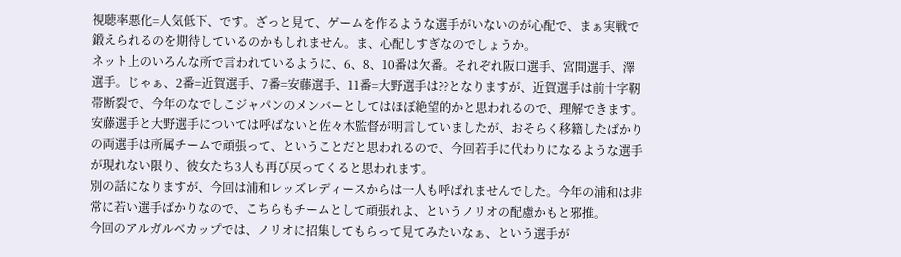視聴率悪化=人気低下、です。ざっと見て、ゲームを作るような選手がいないのが心配で、まぁ実戦で鍛えられるのを期待しているのかもしれません。ま、心配しすぎなのでしょうか。
ネット上のいろんな所で言われているように、6、8、10番は欠番。それぞれ阪口選手、宮間選手、澤選手。じゃぁ、2番=近賀選手、7番=安藤選手、11番=大野選手は??となりますが、近賀選手は前十字靭帯断裂で、今年のなでしこジャパンのメンバーとしてはほぼ絶望的かと思われるので、理解できます。安藤選手と大野選手については呼ばないと佐々木監督が明言していましたが、おそらく移籍したばかりの両選手は所属チームで頑張って、ということだと思われるので、今回若手に代わりになるような選手が現れない限り、彼女たち3人も再び戻ってくると思われます。
別の話になりますが、今回は浦和レッズレディースからは一人も呼ばれませんでした。今年の浦和は非常に若い選手ばかりなので、こちらもチームとして頑張れよ、というノリオの配慮かもと邪推。
今回のアルガルベカップでは、ノリオに招集してもらって見てみたいなぁ、という選手が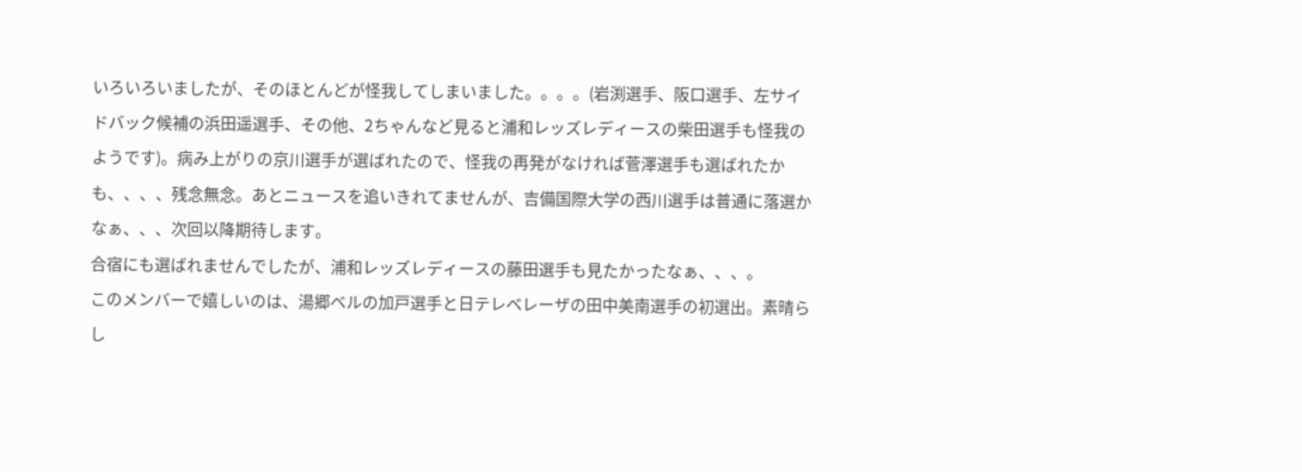いろいろいましたが、そのほとんどが怪我してしまいました。。。。(岩渕選手、阪口選手、左サイドバック候補の浜田遥選手、その他、2ちゃんなど見ると浦和レッズレディースの柴田選手も怪我のようです)。病み上がりの京川選手が選ばれたので、怪我の再発がなければ菅澤選手も選ばれたかも、、、、残念無念。あとニュースを追いきれてませんが、吉備国際大学の西川選手は普通に落選かなぁ、、、次回以降期待します。
合宿にも選ばれませんでしたが、浦和レッズレディースの藤田選手も見たかったなぁ、、、。
このメンバーで嬉しいのは、湯郷ベルの加戸選手と日テレベレーザの田中美南選手の初選出。素晴らし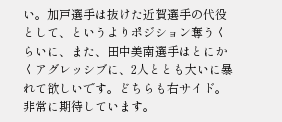い。加戸選手は抜けた近賀選手の代役として、というよりポジション奪うくらいに、また、田中美南選手はとにかくアグレッシブに、2人ととも大いに暴れて欲しいです。どちらも右サイド。非常に期待しています。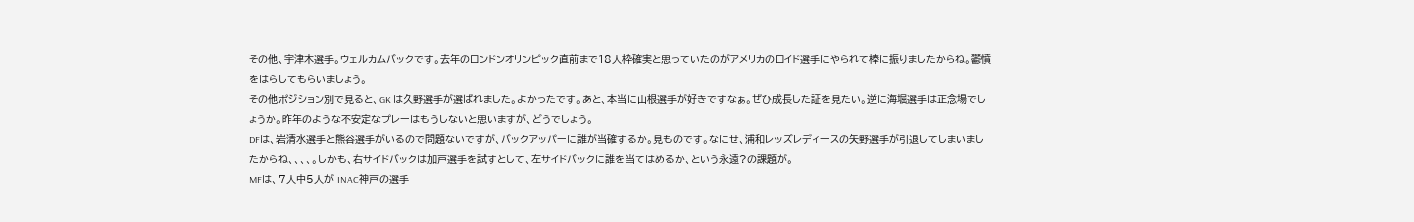その他、宇津木選手。ウェルカムバックです。去年のロンドンオリンピック直前まで18人枠確実と思っていたのがアメリカのロイド選手にやられて棒に振りましたからね。鬱憤をはらしてもらいましょう。
その他ポジション別で見ると、GK は久野選手が選ばれました。よかったです。あと、本当に山根選手が好きですなぁ。ぜひ成長した証を見たい。逆に海堀選手は正念場でしょうか。昨年のような不安定なプレーはもうしないと思いますが、どうでしょう。
DFは、岩清水選手と熊谷選手がいるので問題ないですが、バックアッパーに誰が当確するか。見ものです。なにせ、浦和レッズレディースの矢野選手が引退してしまいましたからね、、、、。しかも、右サイドバックは加戸選手を試すとして、左サイドバックに誰を当てはめるか、という永遠?の課題が。
MFは、7人中5人が INAC神戸の選手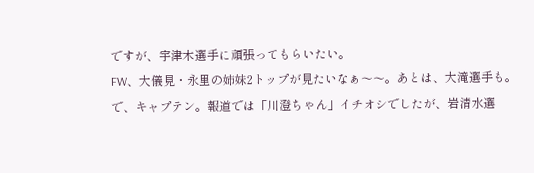ですが、宇津木選手に頑張ってもらいたい。
FW、大儀見・永里の姉妹2トップが見たいなぁ〜〜。あとは、大滝選手も。
で、キャプテン。報道では「川澄ちゃん」イチオシでしたが、岩清水選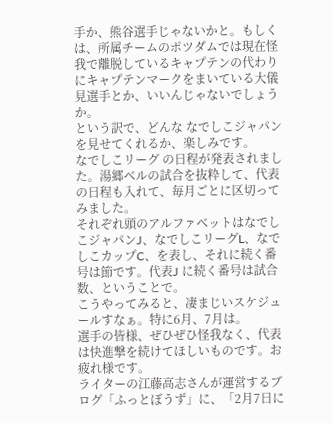手か、熊谷選手じゃないかと。もしくは、所属チームのポツダムでは現在怪我で離脱しているキャプテンの代わりにキャプテンマークをまいている大儀見選手とか、いいんじゃないでしょうか。
という訳で、どんな なでしこジャパン を見せてくれるか、楽しみです。
なでしこリーグ の日程が発表されました。湯郷ベルの試合を抜粋して、代表の日程も入れて、毎月ごとに区切ってみました。
それぞれ頭のアルファベットはなでしこジャパンJ、なでしこリーグL、なでしこカップC、を表し、それに続く番号は節です。代表J に続く番号は試合数、ということで。
こうやってみると、凄まじいスケジュールすなぁ。特に6月、7月は。
選手の皆様、ぜひぜひ怪我なく、代表は快進撃を続けてほしいものです。お疲れ様です。
ライターの江藤高志さんが運営するブログ「ふっとぼうず」に、「2月7日に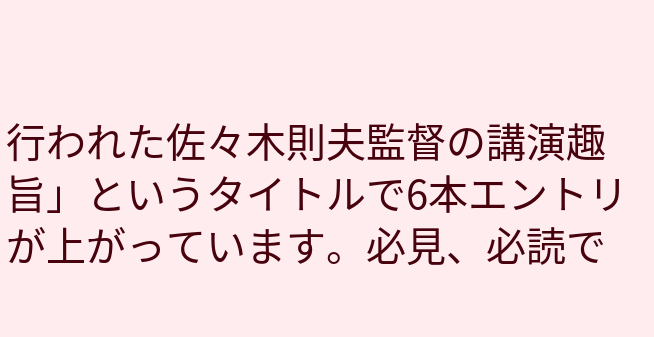行われた佐々木則夫監督の講演趣旨」というタイトルで6本エントリが上がっています。必見、必読で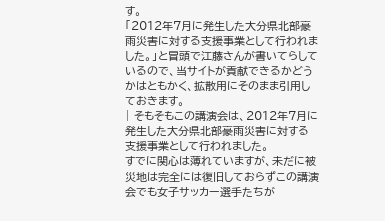す。
「2012年7月に発生した大分県北部豪雨災害に対する支援事業として行われました。」と冒頭で江藤さんが書いてらしているので、当サイトが貢献できるかどうかはともかく、拡散用にそのまま引用しておきます。
| そもそもこの講演会は、2012年7月に発生した大分県北部豪雨災害に対する支援事業として行われました。
すでに関心は薄れていますが、未だに被災地は完全には復旧しておらずこの講演会でも女子サッカー選手たちが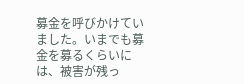募金を呼びかけていました。いまでも募金を募るくらいには、被害が残っ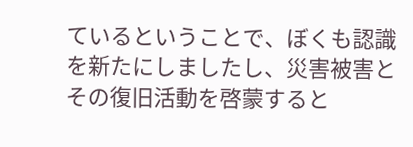ているということで、ぼくも認識を新たにしましたし、災害被害とその復旧活動を啓蒙すると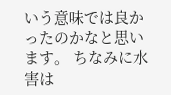いう意味では良かったのかなと思います。 ちなみに水害は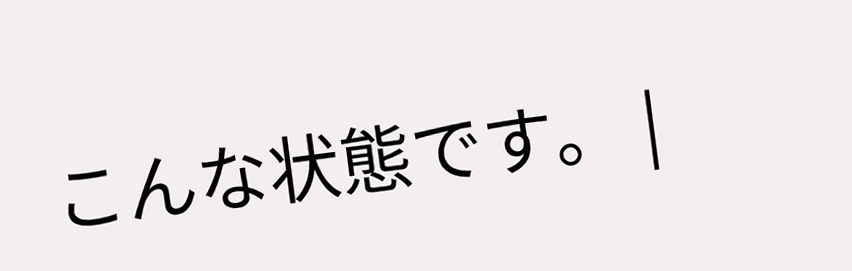こんな状態です。 |